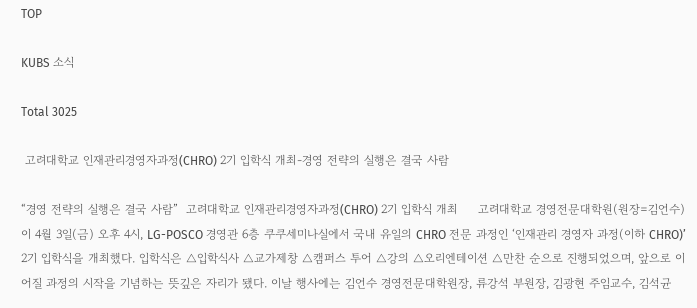TOP

KUBS 소식

Total 3025

 고려대학교 인재관리경영자과정(CHRO) 2기 입학식 개최-경영 전략의 실행은 결국 사람

“경영 전략의 실행은 결국 사람”  고려대학교 인재관리경영자과정(CHRO) 2기 입학식 개최     고려대학교 경영전문대학원(원장=김언수)이 4월 3일(금) 오후 4시, LG-POSCO 경영관 6층 쿠쿠세미나실에서 국내 유일의 CHRO 전문 과정인 ‘인재관리 경영자 과정(이하 CHRO)’ 2기 입학식을 개최했다. 입학식은 △입학식사 △교가제창 △캠퍼스 투어 △강의 △오리엔테이션 △만찬 순으로 진행되었으며, 앞으로 이어질 과정의 시작을 기념하는 뜻깊은 자리가 됐다. 이날 행사에는 김언수 경영전문대학원장, 류강석 부원장, 김광현 주임교수, 김석균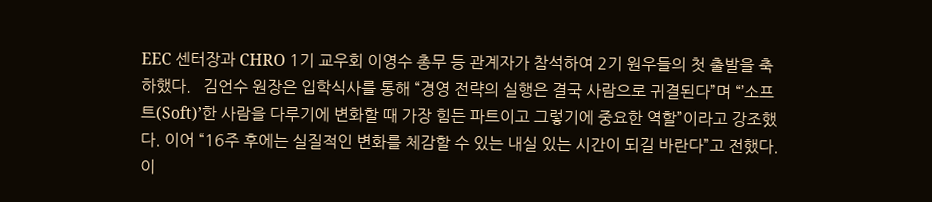EEC 센터장과 CHRO 1기 교우회 이영수 총무 등 관계자가 참석하여 2기 원우들의 첫 출발을 축하했다.   김언수 원장은 입학식사를 통해 “경영 전략의 실행은 결국 사람으로 귀결된다”며 “’소프트(Soft)’한 사람을 다루기에 변화할 때 가장 힘든 파트이고 그렇기에 중요한 역할”이라고 강조했다. 이어 “16주 후에는 실질적인 변화를 체감할 수 있는 내실 있는 시간이 되길 바란다”고 전했다.   이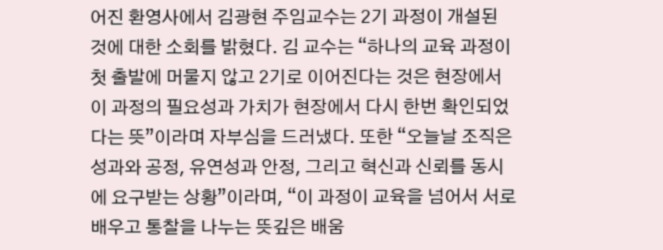어진 환영사에서 김광현 주임교수는 2기 과정이 개설된 것에 대한 소회를 밝혔다. 김 교수는 “하나의 교육 과정이 첫 출발에 머물지 않고 2기로 이어진다는 것은 현장에서 이 과정의 필요성과 가치가 현장에서 다시 한번 확인되었다는 뜻”이라며 자부심을 드러냈다. 또한 “오늘날 조직은 성과와 공정, 유연성과 안정, 그리고 혁신과 신뢰를 동시에 요구받는 상황”이라며, “이 과정이 교육을 넘어서 서로 배우고 통찰을 나누는 뜻깊은 배움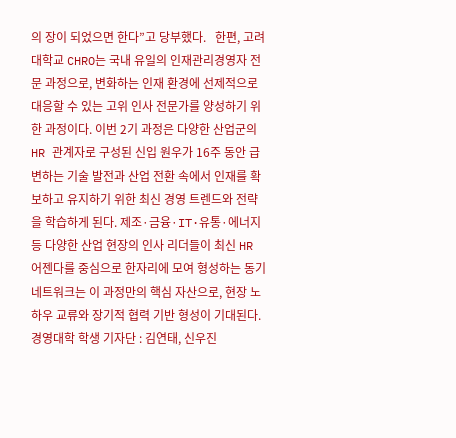의 장이 되었으면 한다”고 당부했다.   한편, 고려대학교 CHRO는 국내 유일의 인재관리경영자 전문 과정으로, 변화하는 인재 환경에 선제적으로 대응할 수 있는 고위 인사 전문가를 양성하기 위한 과정이다. 이번 2기 과정은 다양한 산업군의 HR 관계자로 구성된 신입 원우가 16주 동안 급변하는 기술 발전과 산업 전환 속에서 인재를 확보하고 유지하기 위한 최신 경영 트렌드와 전략을 학습하게 된다. 제조·금융·IT·유통·에너지 등 다양한 산업 현장의 인사 리더들이 최신 HR 어젠다를 중심으로 한자리에 모여 형성하는 동기 네트워크는 이 과정만의 핵심 자산으로, 현장 노하우 교류와 장기적 협력 기반 형성이 기대된다. 경영대학 학생 기자단 : 김연태, 신우진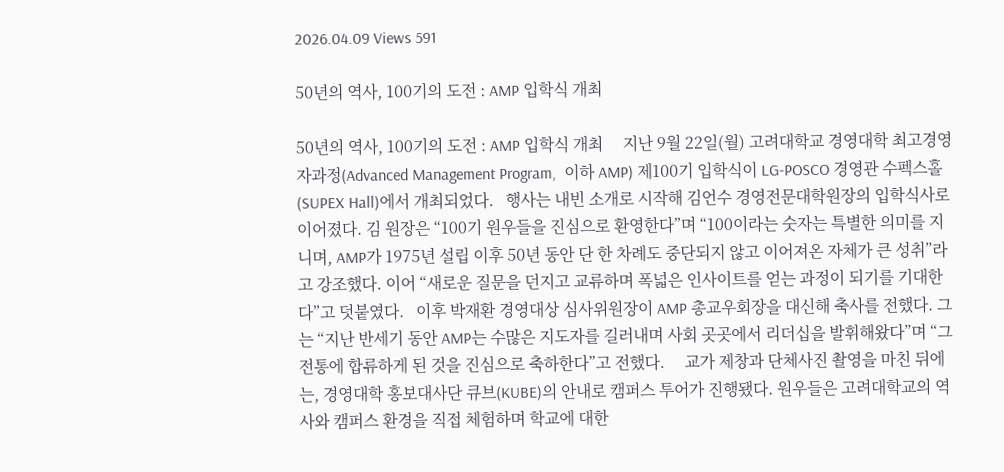2026.04.09 Views 591

50년의 역사, 100기의 도전 : AMP 입학식 개최

50년의 역사, 100기의 도전 : AMP 입학식 개최     지난 9월 22일(월) 고려대학교 경영대학 최고경영자과정(Advanced Management Program,  이하 AMP) 제100기 입학식이 LG-POSCO 경영관 수펙스홀(SUPEX Hall)에서 개최되었다.   행사는 내빈 소개로 시작해 김언수 경영전문대학원장의 입학식사로 이어졌다. 김 원장은 “100기 원우들을 진심으로 환영한다”며 “100이라는 숫자는 특별한 의미를 지니며, AMP가 1975년 설립 이후 50년 동안 단 한 차례도 중단되지 않고 이어져온 자체가 큰 성취”라고 강조했다. 이어 “새로운 질문을 던지고 교류하며 폭넓은 인사이트를 얻는 과정이 되기를 기대한다”고 덧붙였다.   이후 박재환 경영대상 심사위원장이 AMP 총교우회장을 대신해 축사를 전했다. 그는 “지난 반세기 동안 AMP는 수많은 지도자를 길러내며 사회 곳곳에서 리더십을 발휘해왔다”며 “그 전통에 합류하게 된 것을 진심으로 축하한다”고 전했다.     교가 제창과 단체사진 촬영을 마친 뒤에는, 경영대학 홍보대사단 큐브(KUBE)의 안내로 캠퍼스 투어가 진행됐다. 원우들은 고려대학교의 역사와 캠퍼스 환경을 직접 체험하며 학교에 대한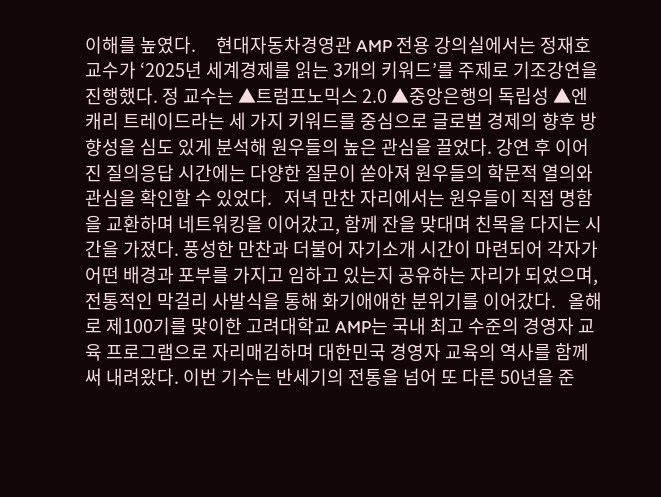이해를 높였다.     현대자동차경영관 AMP 전용 강의실에서는 정재호 교수가 ‘2025년 세계경제를 읽는 3개의 키워드’를 주제로 기조강연을 진행했다. 정 교수는 ▲트럼프노믹스 2.0 ▲중앙은행의 독립성 ▲엔 캐리 트레이드라는 세 가지 키워드를 중심으로 글로벌 경제의 향후 방향성을 심도 있게 분석해 원우들의 높은 관심을 끌었다. 강연 후 이어진 질의응답 시간에는 다양한 질문이 쏟아져 원우들의 학문적 열의와 관심을 확인할 수 있었다.   저녁 만찬 자리에서는 원우들이 직접 명함을 교환하며 네트워킹을 이어갔고, 함께 잔을 맞대며 친목을 다지는 시간을 가졌다. 풍성한 만찬과 더불어 자기소개 시간이 마련되어 각자가 어떤 배경과 포부를 가지고 임하고 있는지 공유하는 자리가 되었으며, 전통적인 막걸리 사발식을 통해 화기애애한 분위기를 이어갔다.   올해로 제100기를 맞이한 고려대학교 AMP는 국내 최고 수준의 경영자 교육 프로그램으로 자리매김하며 대한민국 경영자 교육의 역사를 함께 써 내려왔다. 이번 기수는 반세기의 전통을 넘어 또 다른 50년을 준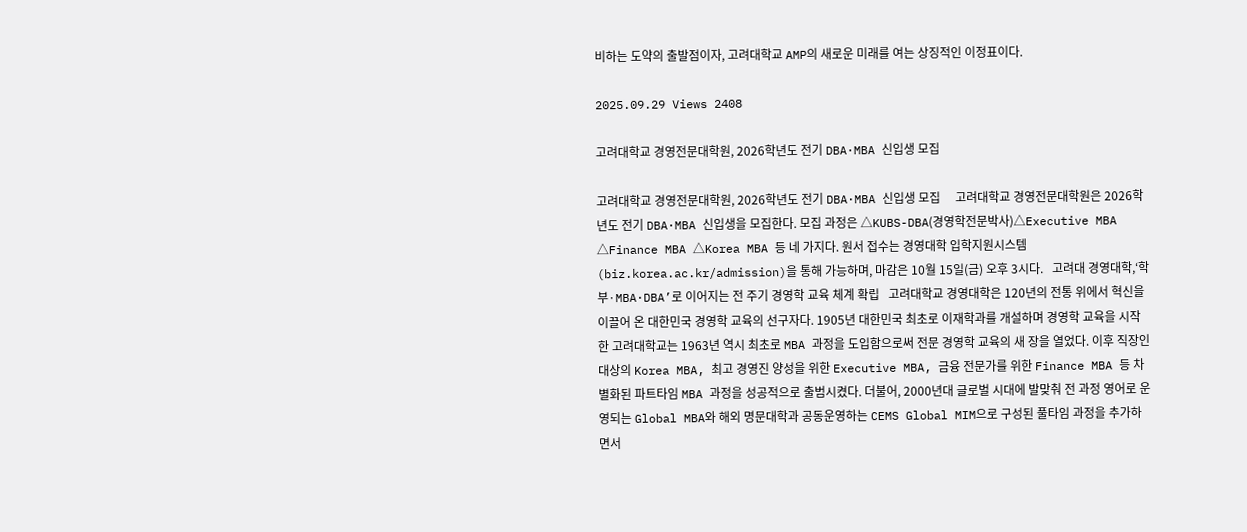비하는 도약의 출발점이자, 고려대학교 AMP의 새로운 미래를 여는 상징적인 이정표이다.

2025.09.29 Views 2408

고려대학교 경영전문대학원, 2026학년도 전기 DBA·MBA 신입생 모집

고려대학교 경영전문대학원, 2026학년도 전기 DBA·MBA 신입생 모집     고려대학교 경영전문대학원은 2026학년도 전기 DBA·MBA 신입생을 모집한다. 모집 과정은 △KUBS-DBA(경영학전문박사)△Executive MBA △Finance MBA △Korea MBA 등 네 가지다. 원서 접수는 경영대학 입학지원시스템(biz.korea.ac.kr/admission)을 통해 가능하며, 마감은 10월 15일(금) 오후 3시다.   고려대 경영대학,‘학부·MBA·DBA’로 이어지는 전 주기 경영학 교육 체계 확립   고려대학교 경영대학은 120년의 전통 위에서 혁신을 이끌어 온 대한민국 경영학 교육의 선구자다. 1905년 대한민국 최초로 이재학과를 개설하며 경영학 교육을 시작한 고려대학교는 1963년 역시 최초로 MBA 과정을 도입함으로써 전문 경영학 교육의 새 장을 열었다. 이후 직장인 대상의 Korea MBA, 최고 경영진 양성을 위한 Executive MBA, 금융 전문가를 위한 Finance MBA 등 차별화된 파트타임 MBA 과정을 성공적으로 출범시켰다. 더불어, 2000년대 글로벌 시대에 발맞춰 전 과정 영어로 운영되는 Global MBA와 해외 명문대학과 공동운영하는 CEMS Global MIM으로 구성된 풀타임 과정을 추가하면서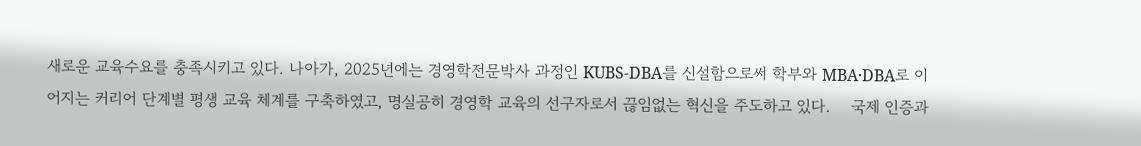새로운 교육수요를 충족시키고 있다. 나아가, 2025년에는 경영학전문박사 과정인 KUBS-DBA를 신설함으로써 학부와 MBA·DBA로 이어지는 커리어 단계별 평생 교육 체계를 구축하였고, 명실공히 경영학 교육의 선구자로서 끊임없는 혁신을 주도하고 있다.    국제 인증과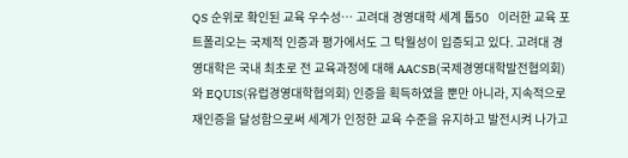QS 순위로 확인된 교육 우수성… 고려대 경영대학 세계 톱50   이러한 교육 포트폴리오는 국제적 인증과 평가에서도 그 탁월성이 입증되고 있다. 고려대 경영대학은 국내 최초로 전 교육과정에 대해 AACSB(국제경영대학발전협의회)와 EQUIS(유럽경영대학협의회) 인증을 획득하였을 뿐만 아니라, 지속적으로 재인증을 달성함으로써 세계가 인정한 교육 수준을 유지하고 발전시켜 나가고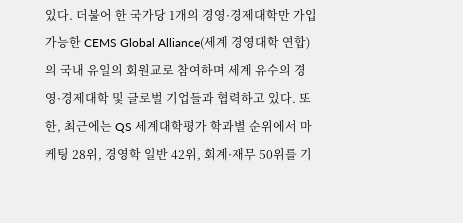있다. 더불어 한 국가당 1개의 경영·경제대학만 가입 가능한 CEMS Global Alliance(세계 경영대학 연합)의 국내 유일의 회원교로 참여하며 세계 유수의 경영·경제대학 및 글로벌 기업들과 협력하고 있다. 또한, 최근에는 QS 세계대학평가 학과별 순위에서 마케팅 28위, 경영학 일반 42위, 회계·재무 50위를 기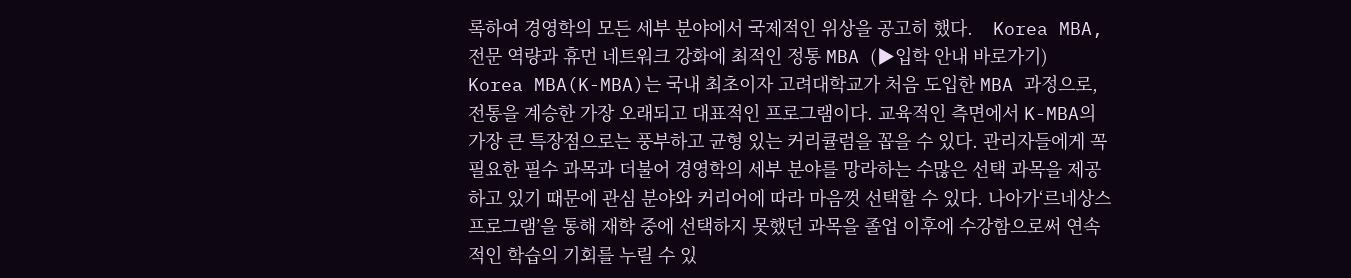록하여 경영학의 모든 세부 분야에서 국제적인 위상을 공고히 했다.    Korea MBA, 전문 역량과 휴먼 네트워크 강화에 최적인 정통 MBA (▶입학 안내 바로가기)   Korea MBA(K-MBA)는 국내 최초이자 고려대학교가 처음 도입한 MBA 과정으로, 전통을 계승한 가장 오래되고 대표적인 프로그램이다. 교육적인 측면에서 K-MBA의 가장 큰 특장점으로는 풍부하고 균형 있는 커리큘럼을 꼽을 수 있다. 관리자들에게 꼭 필요한 필수 과목과 더불어 경영학의 세부 분야를 망라하는 수많은 선택 과목을 제공하고 있기 때문에 관심 분야와 커리어에 따라 마음껏 선택할 수 있다. 나아가‘르네상스 프로그램’을 통해 재학 중에 선택하지 못했던 과목을 졸업 이후에 수강함으로써 연속적인 학습의 기회를 누릴 수 있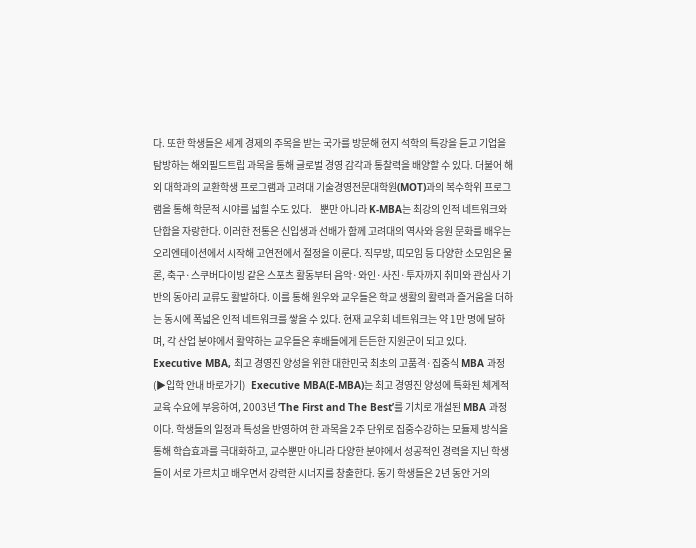다. 또한 학생들은 세계 경제의 주목을 받는 국가를 방문해 현지 석학의 특강을 듣고 기업을 탐방하는 해외필드트립 과목을 통해 글로벌 경영 감각과 통찰력을 배양할 수 있다. 더불어 해외 대학과의 교환학생 프로그램과 고려대 기술경영전문대학원(MOT)과의 복수학위 프로그램을 통해 학문적 시야를 넓힐 수도 있다.    뿐만 아니라 K-MBA는 최강의 인적 네트워크와 단합을 자랑한다. 이러한 전통은 신입생과 선배가 함께 고려대의 역사와 응원 문화를 배우는 오리엔테이션에서 시작해 고연전에서 절정을 이룬다. 직무방, 띠모임 등 다양한 소모임은 물론, 축구·스쿠버다이빙 같은 스포츠 활동부터 음악·와인·사진·투자까지 취미와 관심사 기반의 동아리 교류도 활발하다. 이를 통해 원우와 교우들은 학교 생활의 활력과 즐거움을 더하는 동시에 폭넓은 인적 네트워크를 쌓을 수 있다. 현재 교우회 네트워크는 약 1만 명에 달하며, 각 산업 분야에서 활약하는 교우들은 후배들에게 든든한 지원군이 되고 있다.   Executive MBA, 최고 경영진 양성을 위한 대한민국 최초의 고품격·집중식 MBA 과정 (▶입학 안내 바로가기)   Executive MBA(E-MBA)는 최고 경영진 양성에 특화된 체계적 교육 수요에 부응하여, 2003년 ‘The First and The Best’를 기치로 개설된 MBA 과정이다. 학생들의 일정과 특성을 반영하여 한 과목을 2주 단위로 집중수강하는 모듈제 방식을 통해 학습효과를 극대화하고, 교수뿐만 아니라 다양한 분야에서 성공적인 경력을 지닌 학생들이 서로 가르치고 배우면서 강력한 시너지를 창출한다. 동기 학생들은 2년 동안 거의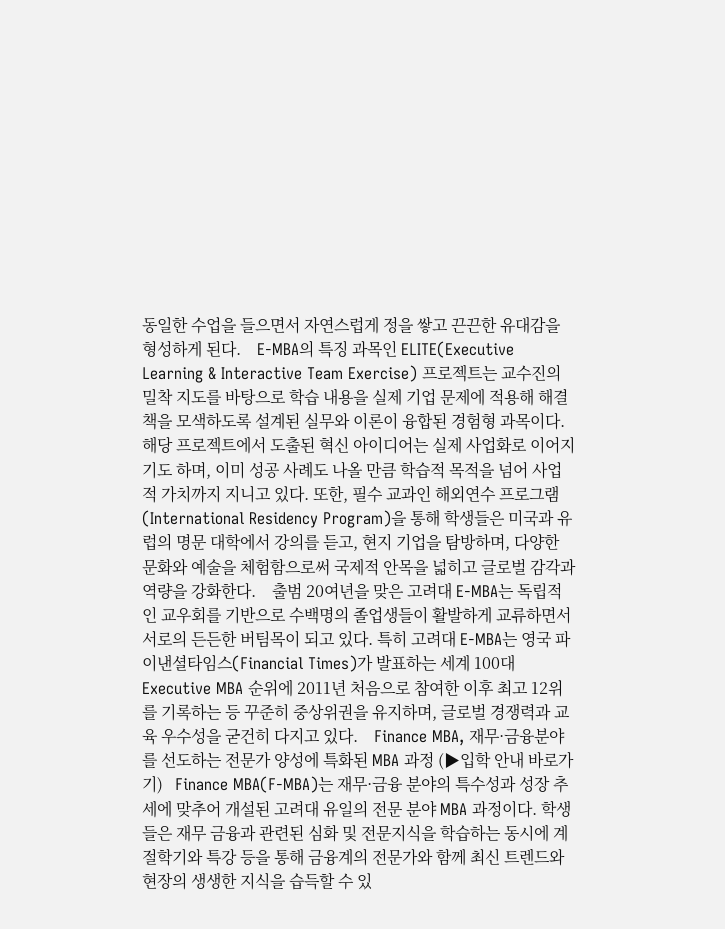동일한 수업을 들으면서 자연스럽게 정을 쌓고 끈끈한 유대감을 형성하게 된다.    E-MBA의 특징 과목인 ELITE(Executive Learning & Interactive Team Exercise) 프로젝트는 교수진의 밀착 지도를 바탕으로 학습 내용을 실제 기업 문제에 적용해 해결책을 모색하도록 설계된 실무와 이론이 융합된 경험형 과목이다. 해당 프로젝트에서 도출된 혁신 아이디어는 실제 사업화로 이어지기도 하며, 이미 성공 사례도 나올 만큼 학습적 목적을 넘어 사업적 가치까지 지니고 있다. 또한, 필수 교과인 해외연수 프로그램(International Residency Program)을 통해 학생들은 미국과 유럽의 명문 대학에서 강의를 듣고, 현지 기업을 탐방하며, 다양한 문화와 예술을 체험함으로써 국제적 안목을 넓히고 글로벌 감각과 역량을 강화한다.    출범 20여년을 맞은 고려대 E-MBA는 독립적인 교우회를 기반으로 수백명의 졸업생들이 활발하게 교류하면서 서로의 든든한 버팀목이 되고 있다. 특히 고려대 E-MBA는 영국 파이낸셜타임스(Financial Times)가 발표하는 세계 100대 Executive MBA 순위에 2011년 처음으로 참여한 이후 최고 12위를 기록하는 등 꾸준히 중상위권을 유지하며, 글로벌 경쟁력과 교육 우수성을 굳건히 다지고 있다.    Finance MBA, 재무·금융분야를 선도하는 전문가 양성에 특화된 MBA 과정 (▶입학 안내 바로가기)   Finance MBA(F-MBA)는 재무·금융 분야의 특수성과 성장 추세에 맞추어 개설된 고려대 유일의 전문 분야 MBA 과정이다. 학생들은 재무 금융과 관련된 심화 및 전문지식을 학습하는 동시에 계절학기와 특강 등을 통해 금융계의 전문가와 함께 최신 트렌드와 현장의 생생한 지식을 습득할 수 있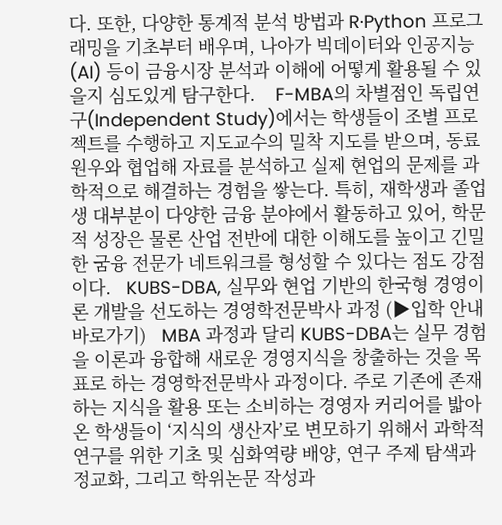다. 또한, 다양한 통계적 분석 방법과 R·Python 프로그래밍을 기초부터 배우며, 나아가 빅데이터와 인공지능(AI) 등이 금융시장 분석과 이해에 어떻게 활용될 수 있을지 심도있게 탐구한다.    F-MBA의 차별점인 독립연구(Independent Study)에서는 학생들이 조별 프로젝트를 수행하고 지도교수의 밀착 지도를 받으며, 동료 원우와 협업해 자료를 분석하고 실제 현업의 문제를 과학적으로 해결하는 경험을 쌓는다. 특히, 재학생과 졸업생 대부분이 다양한 금융 분야에서 활동하고 있어, 학문적 성장은 물론 산업 전반에 대한 이해도를 높이고 긴밀한 굼융 전문가 네트워크를 형성할 수 있다는 점도 강점이다.   KUBS-DBA, 실무와 현업 기반의 한국형 경영이론 개발을 선도하는 경영학전문박사 과정 (▶입학 안내 바로가기)   MBA 과정과 달리 KUBS-DBA는 실무 경험을 이론과 융합해 새로운 경영지식을 창출하는 것을 목표로 하는 경영학전문박사 과정이다. 주로 기존에 존재하는 지식을 활용 또는 소비하는 경영자 커리어를 밟아온 학생들이 ‘지식의 생산자’로 변모하기 위해서 과학적 연구를 위한 기초 및 심화역량 배양, 연구 주제 탐색과 정교화, 그리고 학위논문 작성과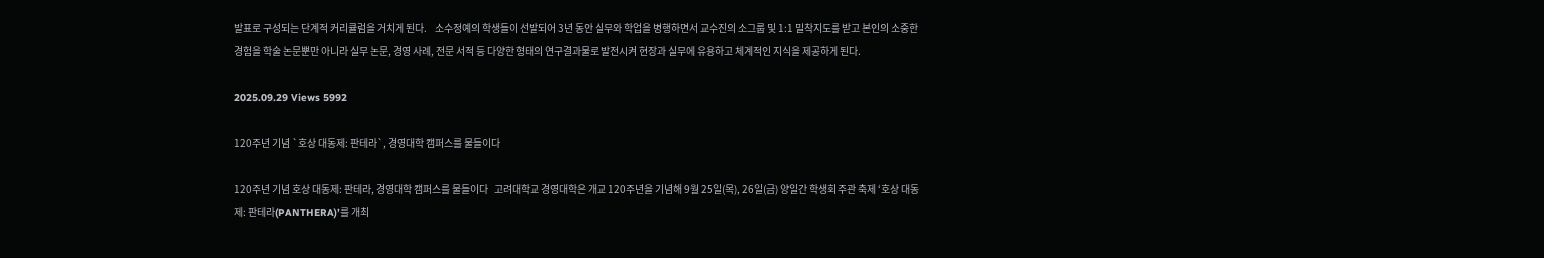발표로 구성되는 단계적 커리큘럼을 거치게 된다.    소수정예의 학생들이 선발되어 3년 동안 실무와 학업을 병행하면서 교수진의 소그룹 및 1:1 밀착지도를 받고 본인의 소중한 경험을 학술 논문뿐만 아니라 실무 논문, 경영 사례, 전문 서적 등 다양한 형태의 연구결과물로 발전시켜 현장과 실무에 유용하고 체계적인 지식을 제공하게 된다.

2025.09.29 Views 5992

120주년 기념 `호상 대동제: 판테라`, 경영대학 캠퍼스를 물들이다

120주년 기념 호상 대동제: 판테라, 경영대학 캠퍼스를 물들이다   고려대학교 경영대학은 개교 120주년을 기념해 9월 25일(목), 26일(금) 양일간 학생회 주관 축제 ‘호상 대동제: 판테라(PANTHERA)’를 개최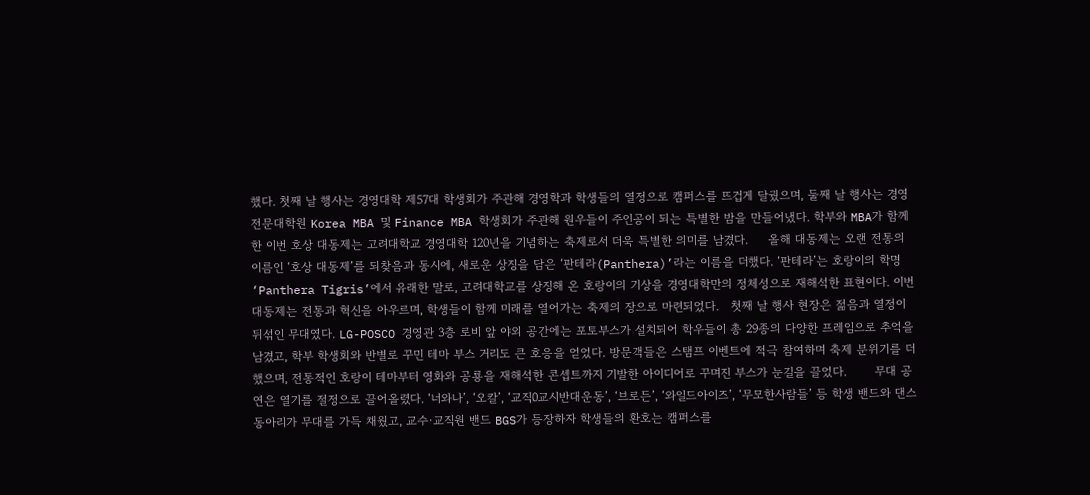했다. 첫째 날 행사는 경영대학 제57대 학생회가 주관해 경영학과 학생들의 열정으로 캠퍼스를 뜨겁게 달궜으며, 둘째 날 행사는 경영전문대학원 Korea MBA 및 Finance MBA 학생회가 주관해 원우들이 주인공이 되는 특별한 밤을 만들어냈다. 학부와 MBA가 함께한 이번 호상 대동제는 고려대학교 경영대학 120년을 기념하는 축제로서 더욱 특별한 의미를 남겼다.     올해 대동제는 오랜 전통의 이름인 ‘호상 대동제’를 되찾음과 동시에, 새로운 상징을 담은 ‘판테라(Panthera)’라는 이름을 더했다. ‘판테라’는 호랑이의 학명 ‘Panthera Tigris’에서 유래한 말로, 고려대학교를 상징해 온 호랑이의 기상을 경영대학만의 정체성으로 재해석한 표현이다. 이번 대동제는 전통과 혁신을 아우르며, 학생들이 함께 미래를 열어가는 축제의 장으로 마련되었다.   첫째 날 행사 현장은 젊음과 열정이 뒤섞인 무대였다. LG-POSCO 경영관 3층 로비 앞 야외 공간에는 포토부스가 설치되어 학우들이 총 29종의 다양한 프레임으로 추억을 남겼고, 학부 학생회와 반별로 꾸민 테마 부스 거리도 큰 호응을 얻었다. 방문객들은 스탬프 이벤트에 적극 참여하며 축제 분위기를 더했으며, 전통적인 호랑이 테마부터 영화와 공룡을 재해석한 콘셉트까지 기발한 아이디어로 꾸며진 부스가 눈길을 끌었다.       무대 공연은 열기를 절정으로 끌어올렸다. ‘너와나’, ‘오칼’, ‘교직0교시반대운동’, ‘브로든’, ‘와일드아이즈’, ‘무모한사람들’ 등 학생 밴드와 댄스 동아리가 무대를 가득 채웠고, 교수·교직원 밴드 BGS가 등장하자 학생들의 환호는 캠퍼스를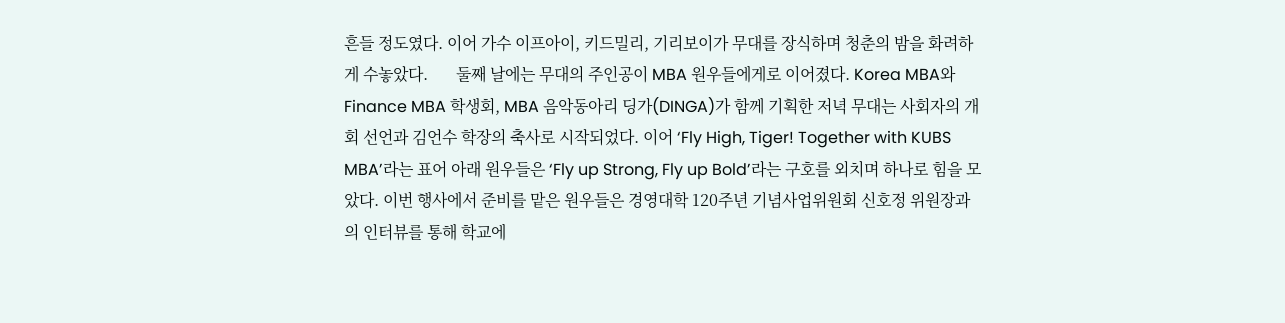흔들 정도였다. 이어 가수 이프아이, 키드밀리, 기리보이가 무대를 장식하며 청춘의 밤을 화려하게 수놓았다.       둘째 날에는 무대의 주인공이 MBA 원우들에게로 이어졌다. Korea MBA와 Finance MBA 학생회, MBA 음악동아리 딩가(DINGA)가 함께 기획한 저녁 무대는 사회자의 개회 선언과 김언수 학장의 축사로 시작되었다. 이어 ‘Fly High, Tiger! Together with KUBS MBA’라는 표어 아래 원우들은 ‘Fly up Strong, Fly up Bold’라는 구호를 외치며 하나로 힘을 모았다. 이번 행사에서 준비를 맡은 원우들은 경영대학 120주년 기념사업위원회 신호정 위원장과의 인터뷰를 통해 학교에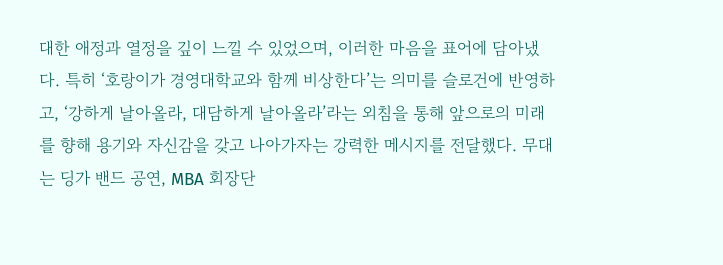대한 애정과 열정을 깊이 느낄 수 있었으며, 이러한 마음을 표어에 담아냈다. 특히 ‘호랑이가 경영대학교와 함께 비상한다’는 의미를 슬로건에 반영하고, ‘강하게 날아올라, 대담하게 날아올라’라는 외침을 통해 앞으로의 미래를 향해 용기와 자신감을 갖고 나아가자는 강력한 메시지를 전달했다. 무대는 딩가 밴드 공연, MBA 회장단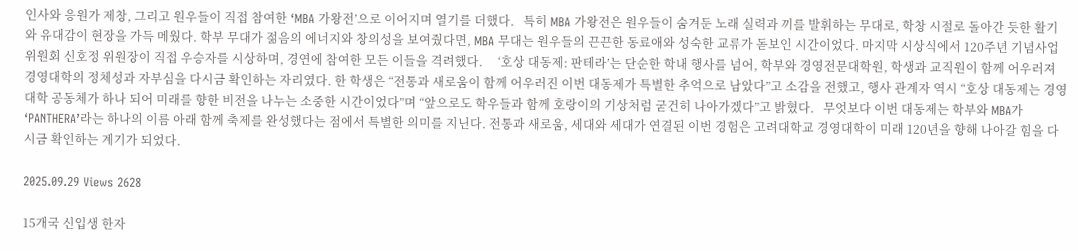인사와 응원가 제창, 그리고 원우들이 직접 참여한 ‘MBA 가왕전’으로 이어지며 열기를 더했다.   특히 MBA 가왕전은 원우들이 숨겨둔 노래 실력과 끼를 발휘하는 무대로, 학창 시절로 돌아간 듯한 활기와 유대감이 현장을 가득 메웠다. 학부 무대가 젊음의 에너지와 창의성을 보여줬다면, MBA 무대는 원우들의 끈끈한 동료애와 성숙한 교류가 돋보인 시간이었다. 마지막 시상식에서 120주년 기념사업위원회 신호정 위원장이 직접 우승자를 시상하며, 경연에 참여한 모든 이들을 격려했다.     ‘호상 대동제: 판테라’는 단순한 학내 행사를 넘어, 학부와 경영전문대학원, 학생과 교직원이 함께 어우러져 경영대학의 정체성과 자부심을 다시금 확인하는 자리였다. 한 학생은 “전통과 새로움이 함께 어우러진 이번 대동제가 특별한 추억으로 남았다”고 소감을 전했고, 행사 관계자 역시 “호상 대동제는 경영대학 공동체가 하나 되어 미래를 향한 비전을 나누는 소중한 시간이었다”며 “앞으로도 학우들과 함께 호랑이의 기상처럼 굳건히 나아가겠다”고 밝혔다.   무엇보다 이번 대동제는 학부와 MBA가 ‘PANTHERA’라는 하나의 이름 아래 함께 축제를 완성했다는 점에서 특별한 의미를 지닌다. 전통과 새로움, 세대와 세대가 연결된 이번 경험은 고려대학교 경영대학이 미래 120년을 향해 나아갈 힘을 다시금 확인하는 계기가 되었다.

2025.09.29 Views 2628

15개국 신입생 한자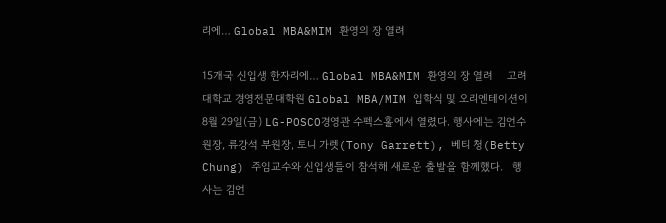리에… Global MBA&MIM 환영의 장 열려

15개국 신입생 한자리에… Global MBA&MIM 환영의 장 열려     고려대학교 경영전문대학원 Global MBA/MIM 입학식 및 오리엔테이션이 8월 29일(금) LG-POSCO경영관 수펙스홀에서 열렸다. 행사에는 김언수 원장, 류강석 부원장, 토니 가렛(Tony Garrett), 베티 청(Betty Chung) 주임교수와 신입생들이 참석해 새로운 출발을 함께했다.   행사는 김언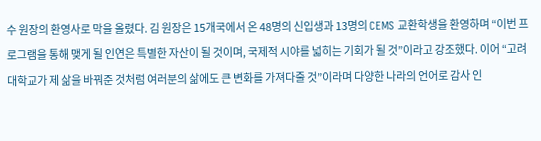수 원장의 환영사로 막을 올렸다. 김 원장은 15개국에서 온 48명의 신입생과 13명의 CEMS 교환학생을 환영하며 “이번 프로그램을 통해 맺게 될 인연은 특별한 자산이 될 것이며, 국제적 시야를 넓히는 기회가 될 것”이라고 강조했다. 이어 “고려대학교가 제 삶을 바꿔준 것처럼 여러분의 삶에도 큰 변화를 가져다줄 것”이라며 다양한 나라의 언어로 감사 인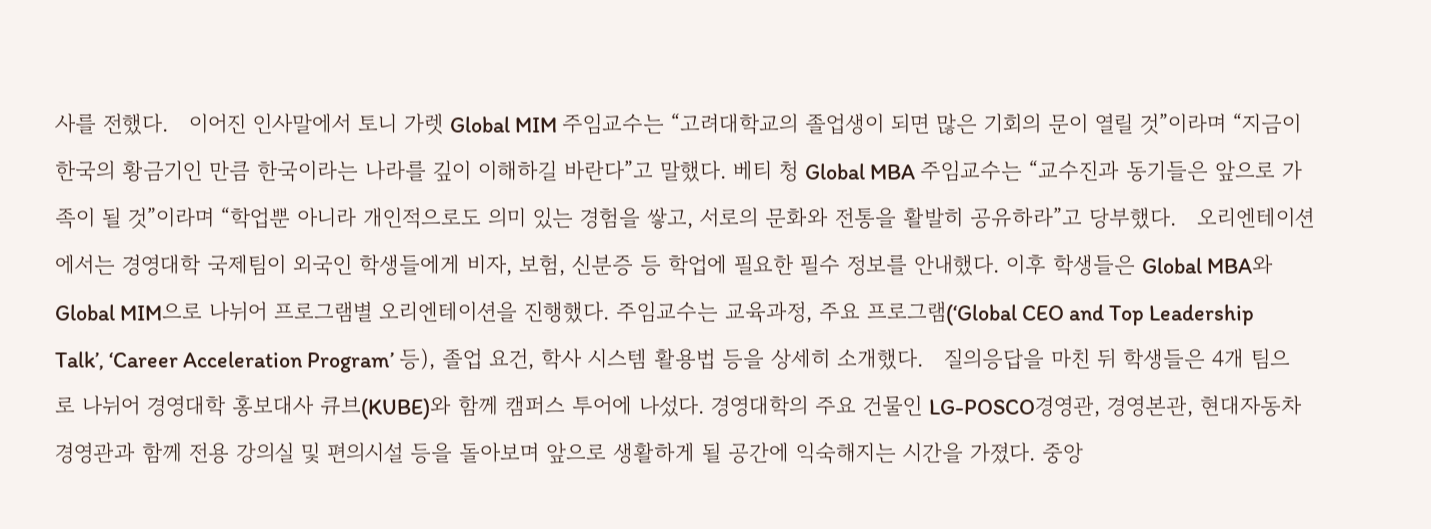사를 전했다.   이어진 인사말에서 토니 가렛 Global MIM 주임교수는 “고려대학교의 졸업생이 되면 많은 기회의 문이 열릴 것”이라며 “지금이 한국의 황금기인 만큼 한국이라는 나라를 깊이 이해하길 바란다”고 말했다. 베티 청 Global MBA 주임교수는 “교수진과 동기들은 앞으로 가족이 될 것”이라며 “학업뿐 아니라 개인적으로도 의미 있는 경험을 쌓고, 서로의 문화와 전통을 활발히 공유하라”고 당부했다.   오리엔테이션에서는 경영대학 국제팀이 외국인 학생들에게 비자, 보험, 신분증 등 학업에 필요한 필수 정보를 안내했다. 이후 학생들은 Global MBA와 Global MIM으로 나뉘어 프로그램별 오리엔테이션을 진행했다. 주임교수는 교육과정, 주요 프로그램(‘Global CEO and Top Leadership Talk’, ‘Career Acceleration Program’ 등), 졸업 요건, 학사 시스템 활용법 등을 상세히 소개했다.   질의응답을 마친 뒤 학생들은 4개 팀으로 나뉘어 경영대학 홍보대사 큐브(KUBE)와 함께 캠퍼스 투어에 나섰다. 경영대학의 주요 건물인 LG-POSCO경영관, 경영본관, 현대자동차경영관과 함께 전용 강의실 및 편의시설 등을 돌아보며 앞으로 생활하게 될 공간에 익숙해지는 시간을 가졌다. 중앙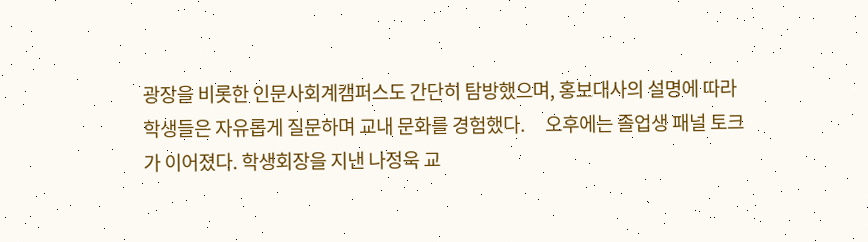광장을 비롯한 인문사회계캠퍼스도 간단히 탐방했으며, 홍보대사의 설명에 따라 학생들은 자유롭게 질문하며 교내 문화를 경험했다.     오후에는 졸업생 패널 토크가 이어졌다. 학생회장을 지낸 나정욱 교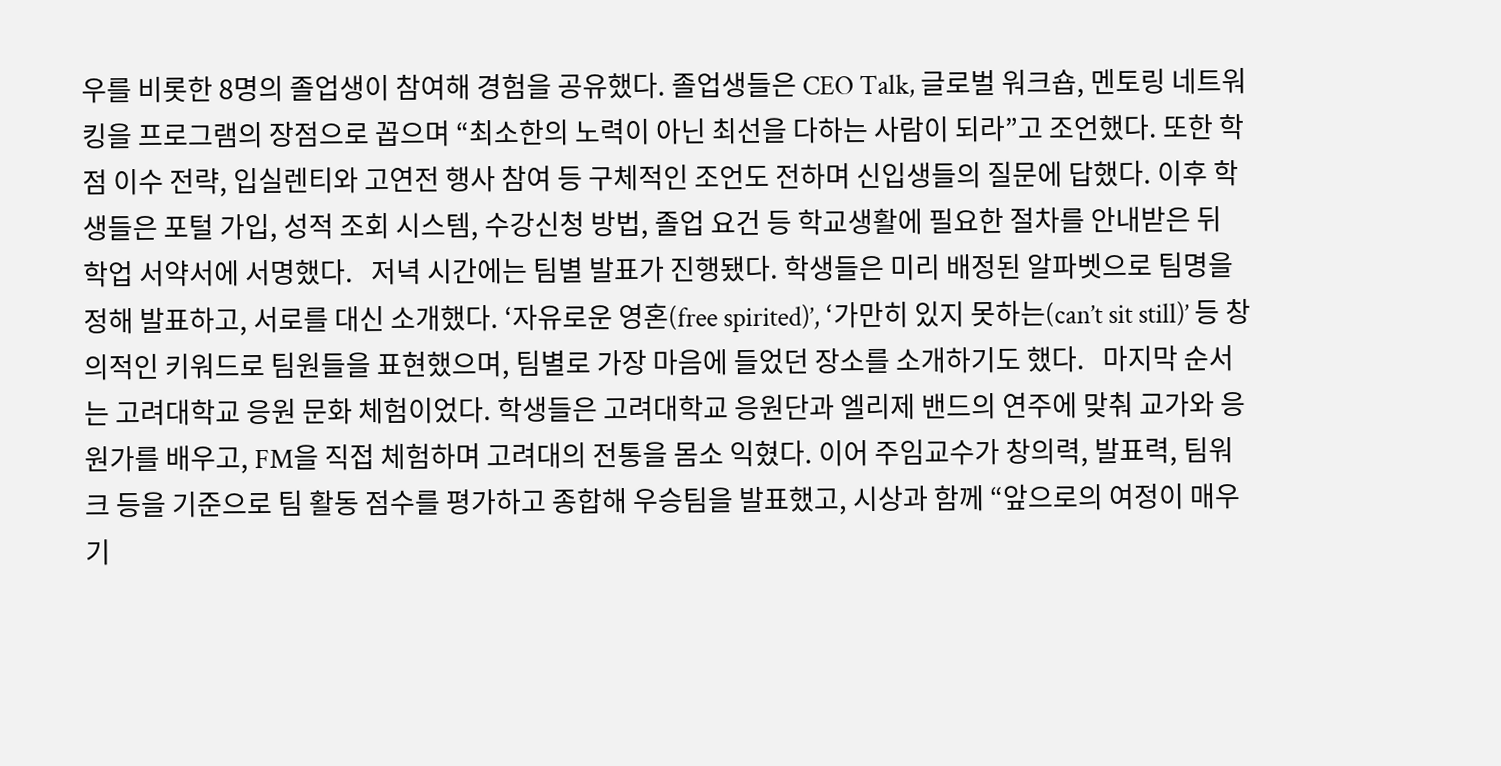우를 비롯한 8명의 졸업생이 참여해 경험을 공유했다. 졸업생들은 CEO Talk, 글로벌 워크숍, 멘토링 네트워킹을 프로그램의 장점으로 꼽으며 “최소한의 노력이 아닌 최선을 다하는 사람이 되라”고 조언했다. 또한 학점 이수 전략, 입실렌티와 고연전 행사 참여 등 구체적인 조언도 전하며 신입생들의 질문에 답했다. 이후 학생들은 포털 가입, 성적 조회 시스템, 수강신청 방법, 졸업 요건 등 학교생활에 필요한 절차를 안내받은 뒤 학업 서약서에 서명했다.   저녁 시간에는 팀별 발표가 진행됐다. 학생들은 미리 배정된 알파벳으로 팀명을 정해 발표하고, 서로를 대신 소개했다. ‘자유로운 영혼(free spirited)’, ‘가만히 있지 못하는(can’t sit still)’ 등 창의적인 키워드로 팀원들을 표현했으며, 팀별로 가장 마음에 들었던 장소를 소개하기도 했다.   마지막 순서는 고려대학교 응원 문화 체험이었다. 학생들은 고려대학교 응원단과 엘리제 밴드의 연주에 맞춰 교가와 응원가를 배우고, FM을 직접 체험하며 고려대의 전통을 몸소 익혔다. 이어 주임교수가 창의력, 발표력, 팀워크 등을 기준으로 팀 활동 점수를 평가하고 종합해 우승팀을 발표했고, 시상과 함께 “앞으로의 여정이 매우 기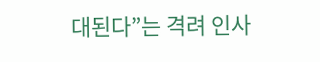대된다”는 격려 인사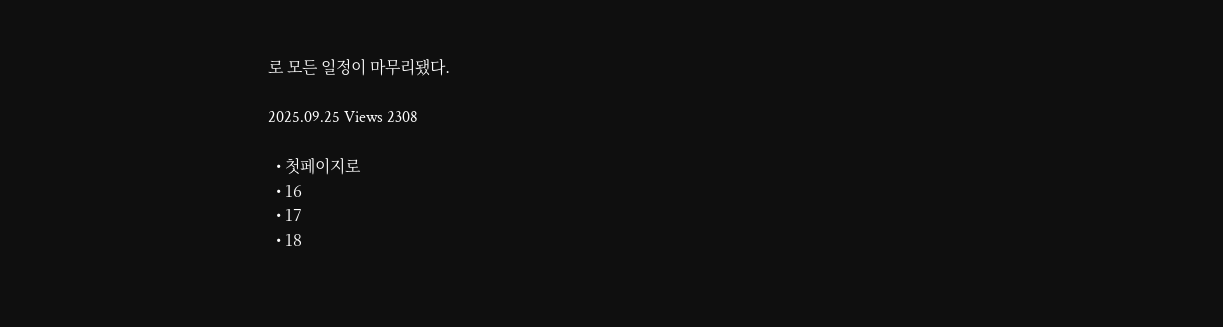로 모든 일정이 마무리됐다.

2025.09.25 Views 2308

  • 첫페이지로
  • 16
  • 17
  • 18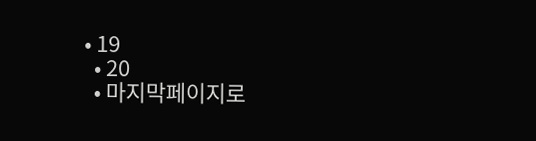• 19
  • 20
  • 마지막페이지로